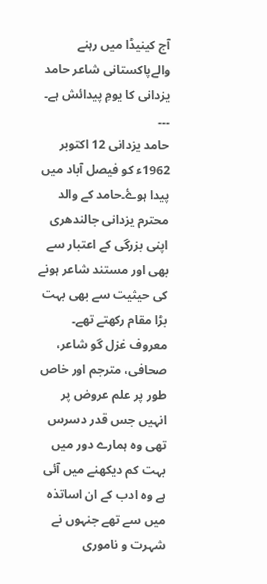آج کینیڈا میں رہنے والےپاکستانی شاعر حامد یزدانی کا یومِ پیدائش ہے۔
۔۔۔
حامد یزدانی 12 اکتوبر 1962ء کو فیصل آباد میں پیدا ہوۓ۔حامد کے والد محترم یزدانی جالندھری اپنی بزرگی کے اعتبار سے بھی اور مستند شاعر ہونے کی حیثیت سے بھی بہت بڑا مقام رکھتے تھے۔ معروف غزل گو شاعر، صحافی، مترجم اور خاص طور پر علم عروض پر انہیں جس قدر دسرس تھی وہ ہمارے دور میں بہت کم دیکھنے میں آئی ہے وہ ادب کے ان اساتذہ میں سے تھے جنہوں نے شہرت و ناموری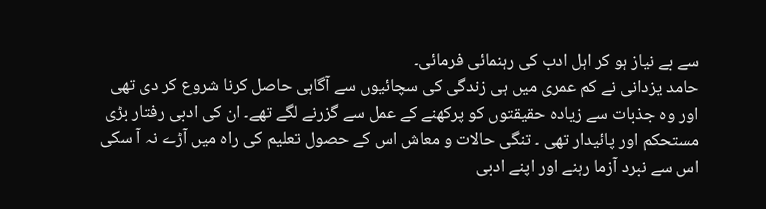سے بے نیاز ہو کر اہل ادب کی رہنمائی فرمائی۔
حامد یزدانی نے کم عمری میں ہی زندگی کی سچائیوں سے آگاہی حاصل کرنا شروع کر دی تھی اور وہ جذبات سے زیادہ حقیقتوں کو پرکھنے کے عمل سے گزرنے لگے تھے۔ ان کی ادبی رفتار بڑی مستحکم اور پائیدار تھی ۔ تنگی حالات و معاش اس کے حصول تعلیم کی راہ میں آڑے نہ آ سکی اس سے نبرد آزما رہنے اور اپنے ادبی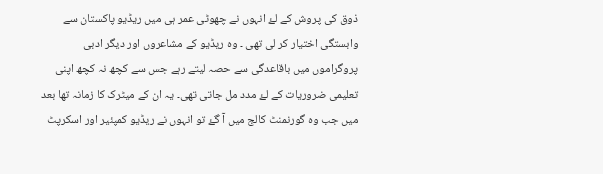ذوق کی پروش کے لۓ انہوں نے چھوٹی عمر ہی میں ریڈیو پاکستان سے وابستگی اختیار کر لی تھی ۔ وہ ریڈیو کے مشاعروں اور دیگر ادبی پروگراموں میں باقاعدگی سے حصہ لیتے رہے جس سے کچھ نہ کچھ اپنی تعلیمی ضروریات کے لۓ مدد مل جاتی تھی۔ یہ ان کے میٹرک کا زمانہ تھا بعد میں جب وہ گورنمنٹ کالج میں آ گۓ تو انہوں نے ریڈیو کمپئیر اور اسکرپٹ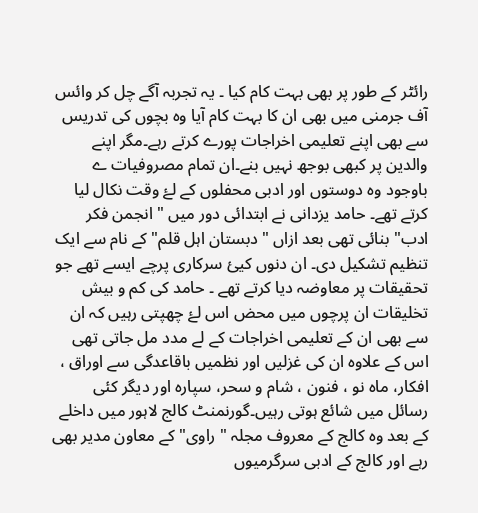رائٹر کے طور پر بھی بہت کام کیا ۔ یہ تجربہ آگے چل کر وائس آف جرمنی میں بھی ان کا بہت کام آیا وہ بچوں کی تدریس سے بھی اپنے تعلیمی اخراجات پورے کرتے رہے۔مگر اپنے والدین پر کبھی بوجھ نہیں بنے۔ان تمام مصروفیات ے باوجود وہ دوستوں اور ادبی محفلوں کے لۓ وقت نکال لیا کرتے تھے۔ حامد یزدانی نے ابتدائی دور میں " انجمن فکر ادب" بنائی تھی بعد ازاں " دبستان اہل قلم" کے نام سے ایک تنظیم تشکیل دی۔ ان دنوں کیئ سرکاری پرچے ایسے تھے جو تحقیقات پر معاوضہ دیا کرتے تھے ۔ حامد کی کم و بیش تخلیقات ان پرچوں میں محض اس لۓ چھپتی رہیں کہ ان سے بھی ان کے تعلیمی اخراجات کے لے مدد مل جاتی تھی اس کے علاوہ ان کی غزلیں اور نظمیں باقاعدگی سے اوراق ، افکار، ماہ نو ، فنون ، شام و سحر، سپارہ اور دیگر کئی رسائل میں شائع ہوتی رہیں۔گورنمنٹ کالج لاہور میں داخلے کے بعد وہ کالج کے معروف مجلہ " راوی" کے معاون مدیر بھی رہے اور کالج کے ادبی سرگرمیوں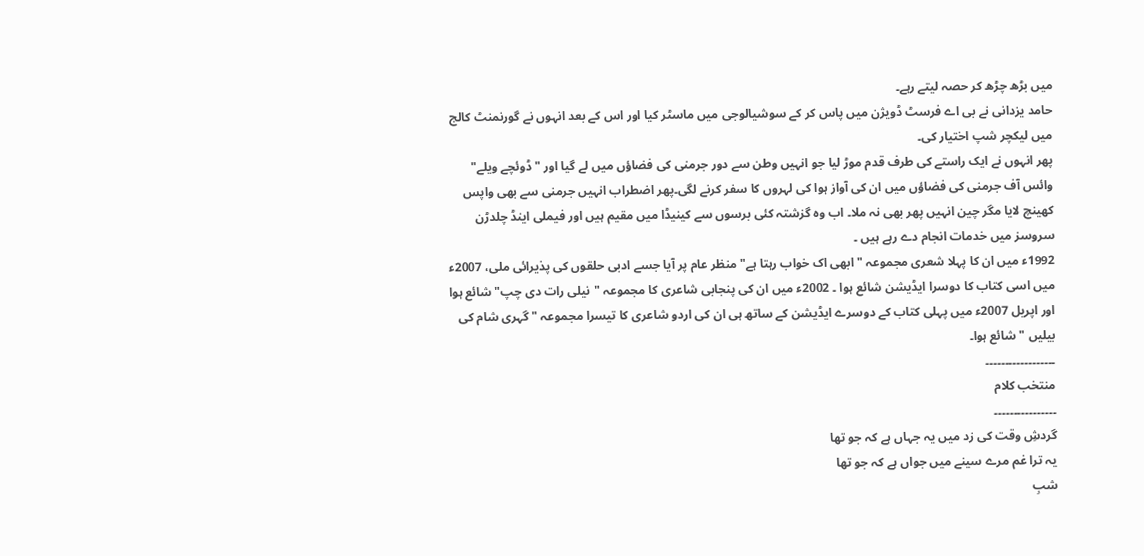میں بڑھ چڑھ کر حصہ لیتے رہے۔
حامد یزدانی نے بی اے فرسٹ ڈویژن میں پاس کر کے سوشیالوجی میں ماسٹر کیا اور اس کے بعد انہوں نے گورنمنٹ کالج میں لیکچر شپ اختیار کی۔
پھر انہوں نے ایک راستے کی طرف قدم موڑ لیا جو انہیں وطن سے دور جرمنی کی فضاؤں میں لے گیا اور " ڈوئچے ویلے" وائس آف جرمنی کی فضاؤں میں ان کی آواز ہوا کی لہروں کا سفر کرنے لگی۔پھر اضطراب انہیں جرمنی سے بھی واپس کھینچ لایا مگر چین انہیں پھر بھی نہ ملا۔ اب وہ گزشتہ کئی برسوں سے کینیڈا میں مقیم ہیں اور فیملی اینڈ چلدڑن سروسز میں خدمات انجام دے رہے ہیں ۔
1992ء میں ان کا پہلا شعری مجموعہ " ابھی اک خواب رہتا ہے" منظر عام پر آیا جسے ادبی حلقوں کی پذیرائی ملی، 2007ء میں اسی کتاب کا دوسرا ایڈیشن شائع ہوا ۔ 2002ء میں ان کی پنجابی شاعری کا مجموعہ "نیلی رات دی چپ" شائع ہوا اور اپریل 2007ء میں پہلی کتاب کے دوسرے ایڈیشن کے ساتھ ہی ان کی اردو شاعری کا تیسرا مجموعہ " گہری شام کی بیلیں " شائع ہوا۔
۔۔۔۔۔۔۔۔۔۔۔۔۔۔۔۔۔۔
منتخب کلام
۔۔۔۔۔۔۔۔۔۔۔۔۔۔۔۔
گردشِ وقت کی زد میں یہ جہاں ہے کہ جو تھا
یہ ترا غم مرے سینے میں جواں ہے کہ جو تھا
شبِ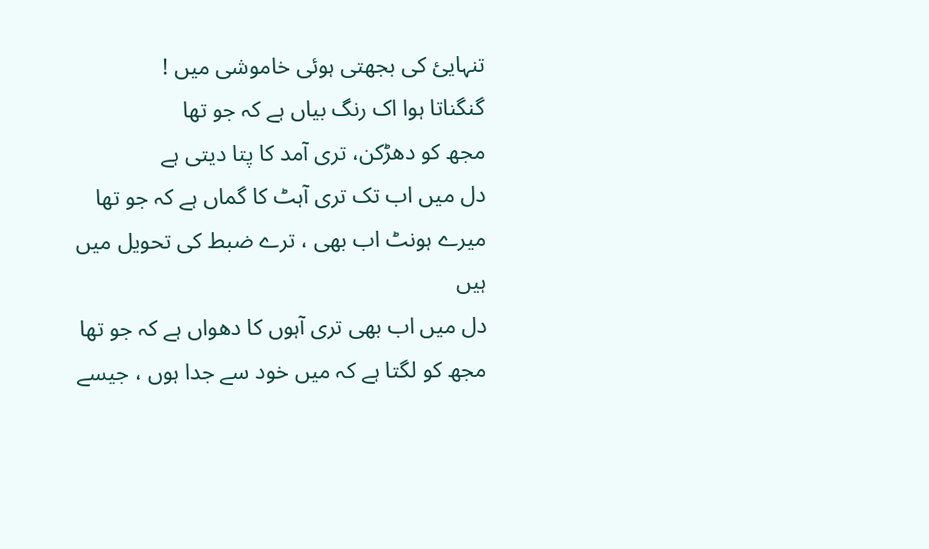تنہایئ کی بجھتی ہوئی خاموشی میں !
گنگناتا ہوا اک رنگ بیاں ہے کہ جو تھا
مجھ کو دھڑکن، تری آمد کا پتا دیتی ہے
دل میں اب تک تری آہٹ کا گماں ہے کہ جو تھا
میرے ہونٹ اب بھی ، ترے ضبط کی تحویل میں ہیں
دل میں اب بھی تری آہوں کا دھواں ہے کہ جو تھا
مجھ کو لگتا ہے کہ میں خود سے جدا ہوں ، جیسے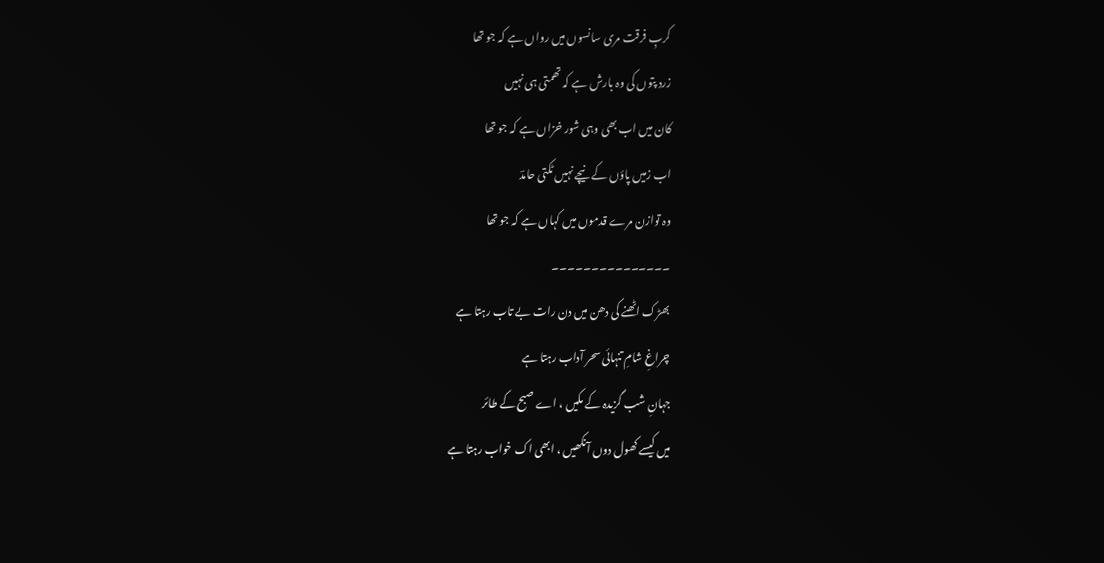کربِ فرقت مری سانسوں میں رواں ہے کہ جو تھا
زرد پتوں کی وہ بارش ہے کہ تھمتی ہی نہیں
کان میں اب بھی وہی شور خزاں ہے کہ جو تھا
اب زمیں پاؤں کے نیچے نہیں ٹکتی حامدؔ
وہ توازن مرے قدموں میں کہاں ہے کہ جو تھا
۔۔۔۔۔۔۔۔۔۔۔۔۔۔۔
بھڑک اٹھنے کی دھن میں دن رات بے تاب رہتا ہے
چراغِ شامِ تنہائی سحر آداب رہتا ہے
جہانِ شب گزیدہ کے مکیں ، اے صبح کے طائر
میں کیسے کھول دوں آنکھیں ، ابھی اک خواب رہتا ہے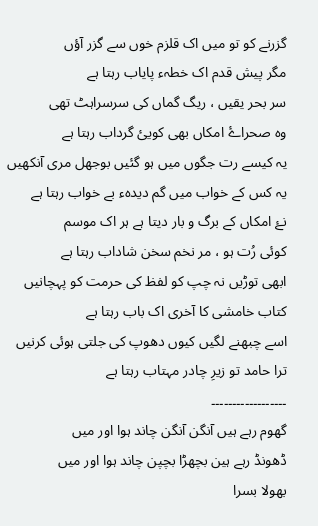گزرنے کو تو میں اک قلزم خوں سے گزر آؤں
مگر پیش قدم اک خطہء پایاب رہتا ہے
سر بحر یقیں ، ریگ گماں کی سرسراہٹ تھی
وہ صحراۓ امکاں بھی کویئ گرداب رہتا ہے
یہ کیسے رت جگوں میں ہو گئیں بوجھل مری آنکھیں
یہ کس کے خواب میں گم دیدہء بے خواب رہتا ہے
نۓ امکاں کے برگ و بار دیتا ہے ہر اک موسم
کوئی رُت ہو ، مر نخم سخن شاداب رہتا ہے
ابھی توڑیں نہ چپ کو لفظ کی حرمت کو پہچانیں
کتاب خامشی کا آخری اک باب رہتا ہے
اسے چبھنے لگیں کیوں دھوپ کی جلتی ہوئی کرنیں
ترا حامد تو زیرِ چادر مہتاب رہتا ہے
۔۔۔۔۔۔۔۔۔۔۔۔۔۔۔۔۔۔
گھوم رہے ہیں آنگن آنگن چاند ہوا اور میں
ڈھونڈ رہے ہین بچھڑا بچپن چاند ہوا اور میں
بھولا بسرا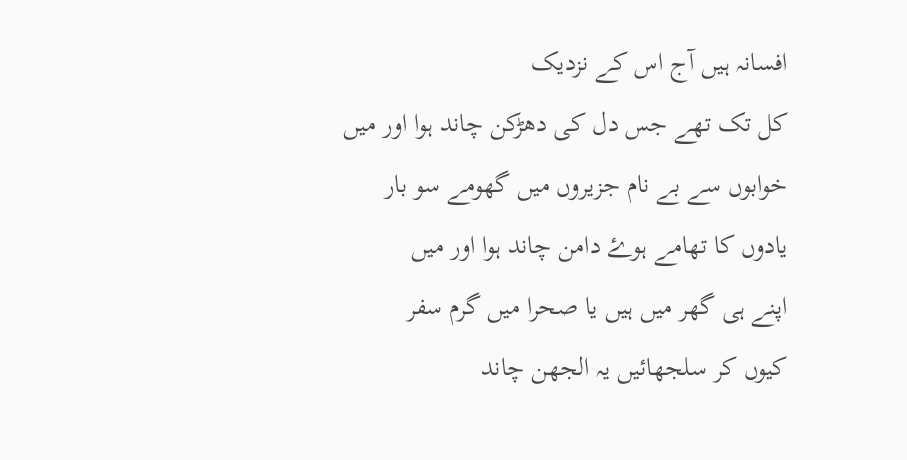افسانہ ہیں آج اس کے نزدیک
کل تک تھے جس دل کی دھڑکن چاند ہوا اور میں
خوابوں سے بے نام جزیروں میں گھومے سو بار
یادوں کا تھامے ہوۓ دامن چاند ہوا اور میں
اپنے ہی گھر میں ہیں یا صحرا میں گرم سفر
کیوں کر سلجھائیں یہ الجھن چاند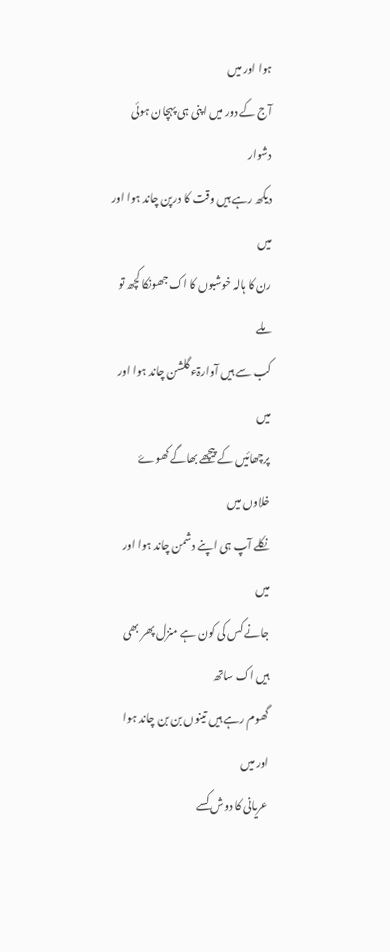ہوا اور میں
آج کے دور میں اپنی ہی پہچان ہوئی دشوار
دیکھ رہے ہیں وقت کا درپن چاند ہوا اور میں
رن کا ہالہ خوشبوں کا اک جھونکا کچھ تو ملے
کب سے ہیں آوارۃء گلشن چاند ہوا اور میں
پرچھائیں کے پیچھے بھاگے کھوۓ خلاوں میں
نکلے آپ ہی اپنے دشمن چاند ہوا اور میں
جانے کس کی کون ہے منزل پھر بھی ہیں اک ساتھ
گھوم رہے ہیں تینوں بن بن چاند ہوا اور میں
عریانی کا دوش کسے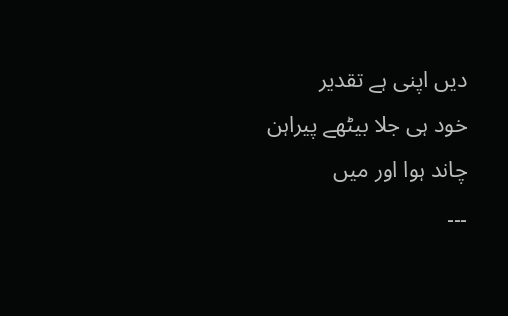دیں اپنی ہے تقدیر
خود ہی جلا بیٹھے پیراہن چاند ہوا اور میں
۔۔۔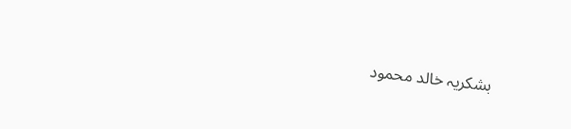بشکریہ خالد محمود